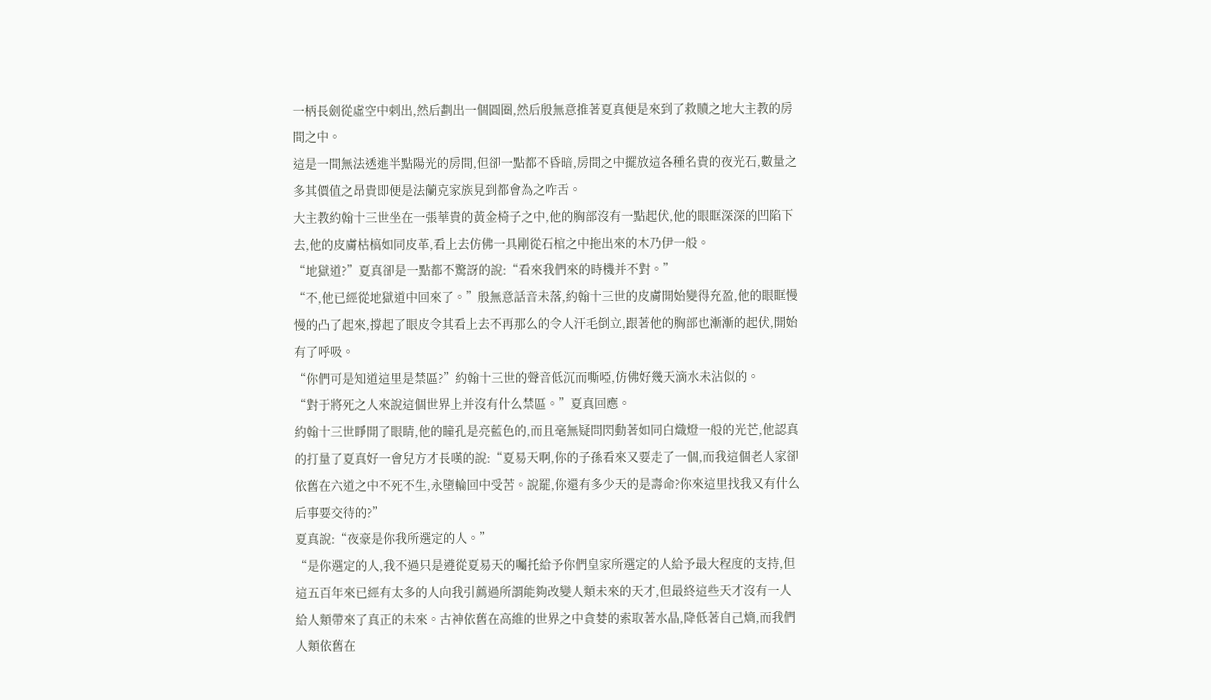一柄長劍從虛空中刺出,然后劃出一個圓圈,然后殷無意推著夏真便是來到了救贖之地大主教的房間之中。
這是一間無法透進半點陽光的房間,但卻一點都不昏暗,房間之中擺放這各種名貴的夜光石,數量之多其價值之昂貴即便是法蘭克家族見到都會為之咋舌。
大主教約翰十三世坐在一張華貴的黃金椅子之中,他的胸部沒有一點起伏,他的眼眶深深的凹陷下去,他的皮膚枯槁如同皮革,看上去仿佛一具剛從石棺之中拖出來的木乃伊一般。
“地獄道?”夏真卻是一點都不驚訝的說:“看來我們來的時機并不對。”
“不,他已經從地獄道中回來了。”殷無意話音未落,約翰十三世的皮膚開始變得充盈,他的眼眶慢慢的凸了起來,撐起了眼皮令其看上去不再那么的令人汗毛倒立,跟著他的胸部也漸漸的起伏,開始有了呼吸。
“你們可是知道這里是禁區?”約翰十三世的聲音低沉而嘶啞,仿佛好幾天滴水未沾似的。
“對于將死之人來說這個世界上并沒有什么禁區。”夏真回應。
約翰十三世睜開了眼睛,他的瞳孔是亮藍色的,而且毫無疑問閃動著如同白熾燈一般的光芒,他認真的打量了夏真好一會兒方才長嘆的說:“夏易天啊,你的子孫看來又要走了一個,而我這個老人家卻依舊在六道之中不死不生,永墮輪回中受苦。說罷,你還有多少天的是壽命?你來這里找我又有什么后事要交待的?”
夏真說:“夜豪是你我所選定的人。”
“是你選定的人,我不過只是遵從夏易天的囑托給予你們皇家所選定的人給予最大程度的支持,但這五百年來已經有太多的人向我引薦過所謂能夠改變人類未來的天才,但最終這些天才沒有一人給人類帶來了真正的未來。古神依舊在高維的世界之中貪婪的索取著水晶,降低著自己熵,而我們人類依舊在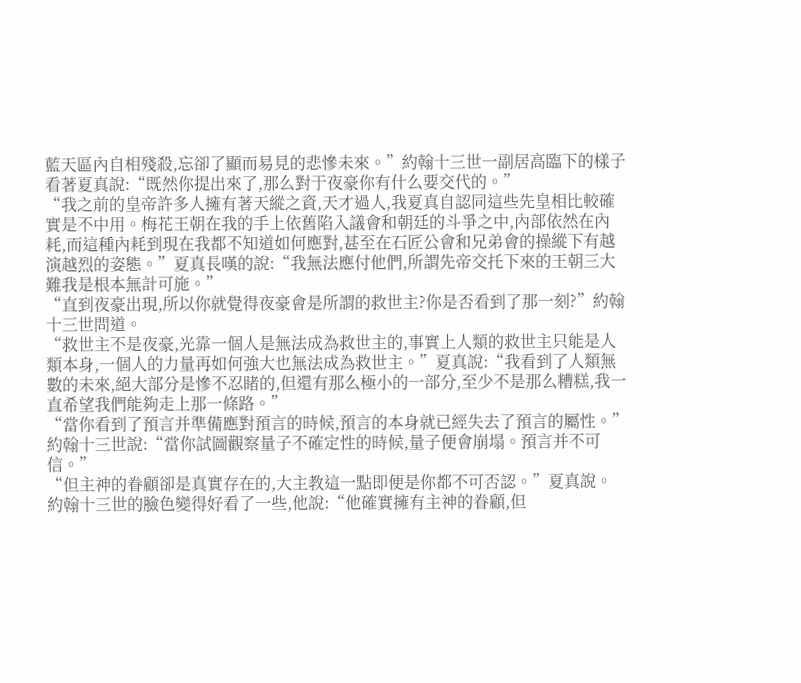藍天區內自相殘殺,忘卻了顯而易見的悲慘未來。”約翰十三世一副居高臨下的樣子看著夏真說:“既然你提出來了,那么對于夜豪你有什么要交代的。”
“我之前的皇帝許多人擁有著天縱之資,天才過人,我夏真自認同這些先皇相比較確實是不中用。梅花王朝在我的手上依舊陷入議會和朝廷的斗爭之中,內部依然在內耗,而這種內耗到現在我都不知道如何應對,甚至在石匠公會和兄弟會的操縱下有越演越烈的姿態。”夏真長嘆的說:“我無法應付他們,所謂先帝交托下來的王朝三大難我是根本無計可施。”
“直到夜豪出現,所以你就覺得夜豪會是所謂的救世主?你是否看到了那一刻?”約翰十三世問道。
“救世主不是夜豪,光靠一個人是無法成為救世主的,事實上人類的救世主只能是人類本身,一個人的力量再如何強大也無法成為救世主。”夏真說:“我看到了人類無數的未來,絕大部分是慘不忍睹的,但還有那么極小的一部分,至少不是那么糟糕,我一直希望我們能夠走上那一條路。”
“當你看到了預言并準備應對預言的時候,預言的本身就已經失去了預言的屬性。”約翰十三世說:“當你試圖觀察量子不確定性的時候,量子便會崩塌。預言并不可信。”
“但主神的眷顧卻是真實存在的,大主教這一點即便是你都不可否認。”夏真說。
約翰十三世的臉色變得好看了一些,他說:“他確實擁有主神的眷顧,但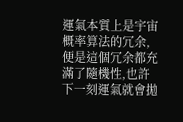運氣本質上是宇宙概率算法的冗余,便是這個冗余都充滿了隨機性,也許下一刻運氣就會拋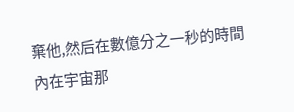棄他,然后在數億分之一秒的時間內在宇宙那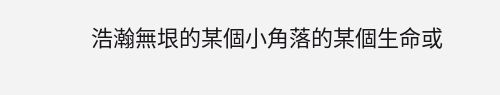浩瀚無垠的某個小角落的某個生命或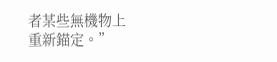者某些無機物上重新錨定。”